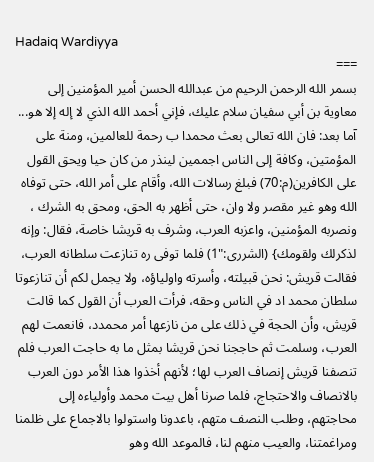Hadaiq Wardiyya
===
بسمر الله الرحمن الرحيم من عبدالله الحسن أمير المؤمنين إلى معاوية بن أبي سفيان سلام عليك، فإني أحمد الله الذي لا إله إلا هو...
آما بعد: فان الله تعالى بعث محمدا ب رحمة للعالمين، ومنة على المؤمتين، وكافة إلى الناس اجممين لينذر من كان حيا ويحق القول على الكافرين(م:70) فبلغ رسالات الله، وأقام على أمر الله، حتى توفاه الله وهو غير مقصر ولا وان، حتى أظهر به الحق، ومحق به الشرك ، ونصربه المؤمنين، واعزبه العرب، وشرف به قريشا خاصة، فقال: وإنه لذكرلك ولقومك} (الشررى:"1) فلما توفى ره تنازعت سلطانه العرب، فقالت قريش: نحن قبيلته، وأسرته واولياؤه، ولا يجمل لكم أن تنازعوتا سلطان محمد اد في الناس وحقه، فرأت العرب أن القول كما قالت قريش، وأن الحجة في ذلك على من نازعها أمر محمدد، فانعمت لهم العرب، وسلمت ثم حاججنا نحن قريشا بمثل ما به حاجت العرب فلم تنصفنا قريش إنصاف العرب لها؛ لأنهم أخذوا هذا الأمر دون العرب بالانصاف والاحتجاج، فلما صرنا أهل بيت محمد وأولياءه إلى محاجتهم، وطلب النصف متهم، باعدونا واستولوا بالاجماع على ظلمنا ومراغمتنا، والعيب منهم لنا، فالموعد الله وهو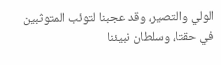الولي والتصير، وقد عجبنا لتوئب المتوثبين في حقتا، وسلطان نبيئنا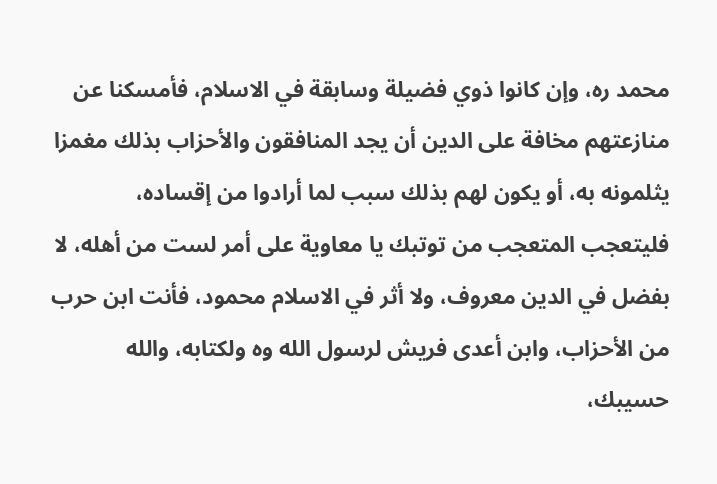محمد ره، وإن كانوا ذوي فضيلة وسابقة في الاسلام، فأمسكنا عن منازعتهم مخافة على الدين أن يجد المنافقون والأحزاب بذلك مغمزا يثلمونه به، أو يكون لهم بذلك سبب لما أرادوا من إقساده، فليتعجب المتعجب من توتبك يا معاوية على أمر لست من أهله، لا بفضل في الدين معروف، ولا أثر في الاسلام محمود، فأنت ابن حرب من الأحزاب، وابن أعدى فريش لرسول الله وه ولكتابه، والله حسيبك،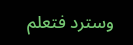وسترد فتعلم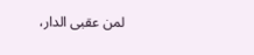لمن عقبى الدار،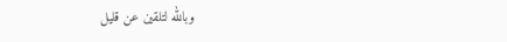وبالله لتلقين عن قليل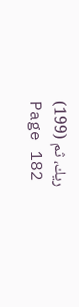ريك، ثم (199)
Page 182